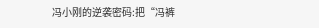冯小刚的逆袭密码:把“冯裤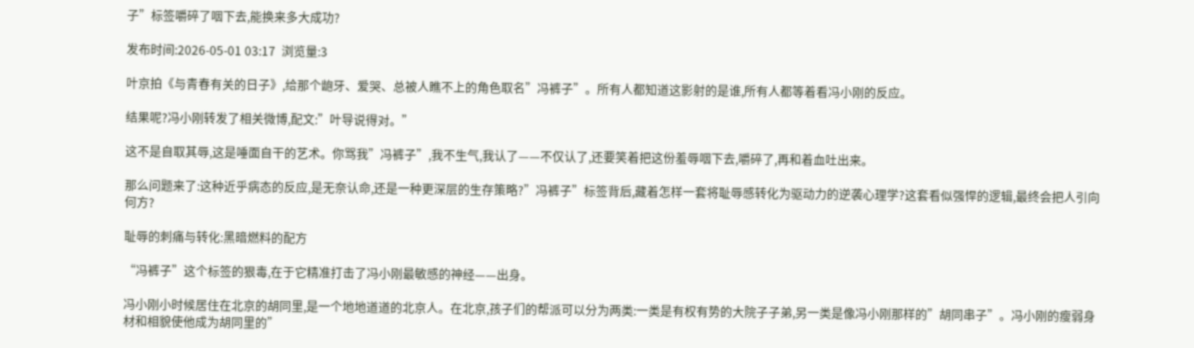子”标签嚼碎了咽下去,能换来多大成功?

发布时间:2026-05-01 03:17  浏览量:3

叶京拍《与青春有关的日子》,给那个龅牙、爱哭、总被人瞧不上的角色取名”冯裤子”。所有人都知道这影射的是谁,所有人都等着看冯小刚的反应。

结果呢?冯小刚转发了相关微博,配文:”叶导说得对。”

这不是自取其辱,这是唾面自干的艺术。你骂我”冯裤子”,我不生气,我认了——不仅认了,还要笑着把这份羞辱咽下去,嚼碎了,再和着血吐出来。

那么问题来了:这种近乎病态的反应,是无奈认命,还是一种更深层的生存策略?”冯裤子”标签背后,藏着怎样一套将耻辱感转化为驱动力的逆袭心理学?这套看似强悍的逻辑,最终会把人引向何方?

耻辱的刺痛与转化:黑暗燃料的配方

“冯裤子”这个标签的狠毒,在于它精准打击了冯小刚最敏感的神经——出身。

冯小刚小时候居住在北京的胡同里,是一个地地道道的北京人。在北京,孩子们的帮派可以分为两类:一类是有权有势的大院子子弟,另一类是像冯小刚那样的”胡同串子”。冯小刚的瘦弱身材和相貌使他成为胡同里的”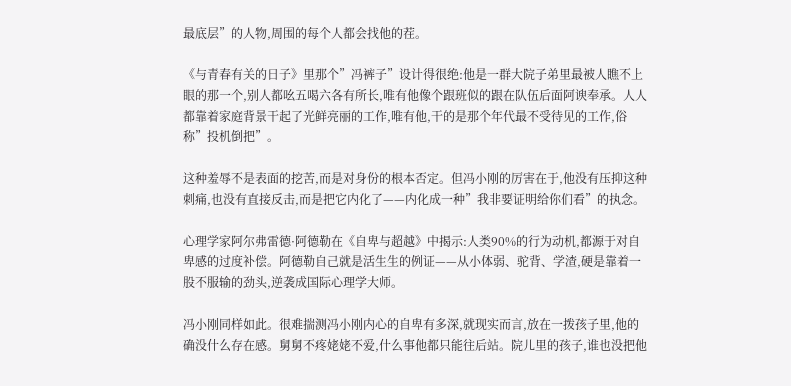最底层”的人物,周围的每个人都会找他的茬。

《与青春有关的日子》里那个”冯裤子”设计得很绝:他是一群大院子弟里最被人瞧不上眼的那一个,别人都吆五喝六各有所长,唯有他像个跟班似的跟在队伍后面阿谀奉承。人人都靠着家庭背景干起了光鲜亮丽的工作,唯有他,干的是那个年代最不受待见的工作,俗称”投机倒把”。

这种羞辱不是表面的挖苦,而是对身份的根本否定。但冯小刚的厉害在于,他没有压抑这种刺痛,也没有直接反击,而是把它内化了——内化成一种”我非要证明给你们看”的执念。

心理学家阿尔弗雷德·阿德勒在《自卑与超越》中揭示:人类90%的行为动机,都源于对自卑感的过度补偿。阿德勒自己就是活生生的例证——从小体弱、驼背、学渣,硬是靠着一股不服输的劲头,逆袭成国际心理学大师。

冯小刚同样如此。很难揣测冯小刚内心的自卑有多深,就现实而言,放在一拨孩子里,他的确没什么存在感。舅舅不疼姥姥不爱,什么事他都只能往后站。院儿里的孩子,谁也没把他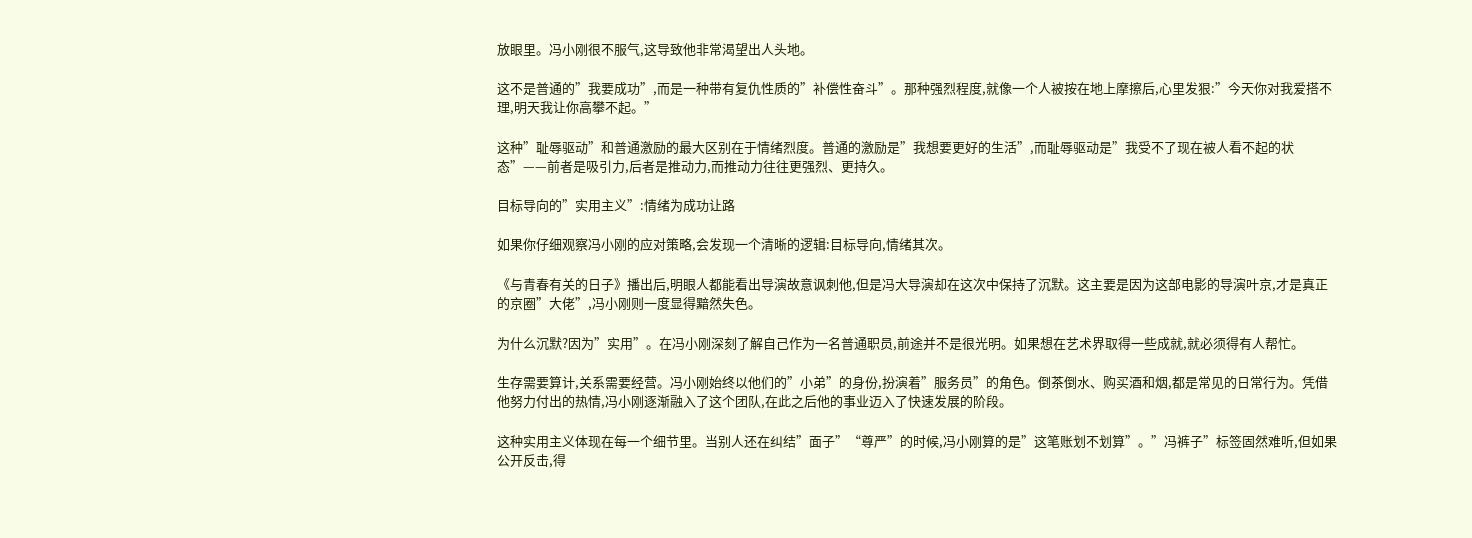放眼里。冯小刚很不服气,这导致他非常渴望出人头地。

这不是普通的”我要成功”,而是一种带有复仇性质的”补偿性奋斗”。那种强烈程度,就像一个人被按在地上摩擦后,心里发狠:”今天你对我爱搭不理,明天我让你高攀不起。”

这种”耻辱驱动”和普通激励的最大区别在于情绪烈度。普通的激励是”我想要更好的生活”,而耻辱驱动是”我受不了现在被人看不起的状态”——前者是吸引力,后者是推动力,而推动力往往更强烈、更持久。

目标导向的”实用主义”:情绪为成功让路

如果你仔细观察冯小刚的应对策略,会发现一个清晰的逻辑:目标导向,情绪其次。

《与青春有关的日子》播出后,明眼人都能看出导演故意讽刺他,但是冯大导演却在这次中保持了沉默。这主要是因为这部电影的导演叶京,才是真正的京圈”大佬”,冯小刚则一度显得黯然失色。

为什么沉默?因为”实用”。在冯小刚深刻了解自己作为一名普通职员,前途并不是很光明。如果想在艺术界取得一些成就,就必须得有人帮忙。

生存需要算计,关系需要经营。冯小刚始终以他们的”小弟”的身份,扮演着”服务员”的角色。倒茶倒水、购买酒和烟,都是常见的日常行为。凭借他努力付出的热情,冯小刚逐渐融入了这个团队,在此之后他的事业迈入了快速发展的阶段。

这种实用主义体现在每一个细节里。当别人还在纠结”面子”“尊严”的时候,冯小刚算的是”这笔账划不划算”。”冯裤子”标签固然难听,但如果公开反击,得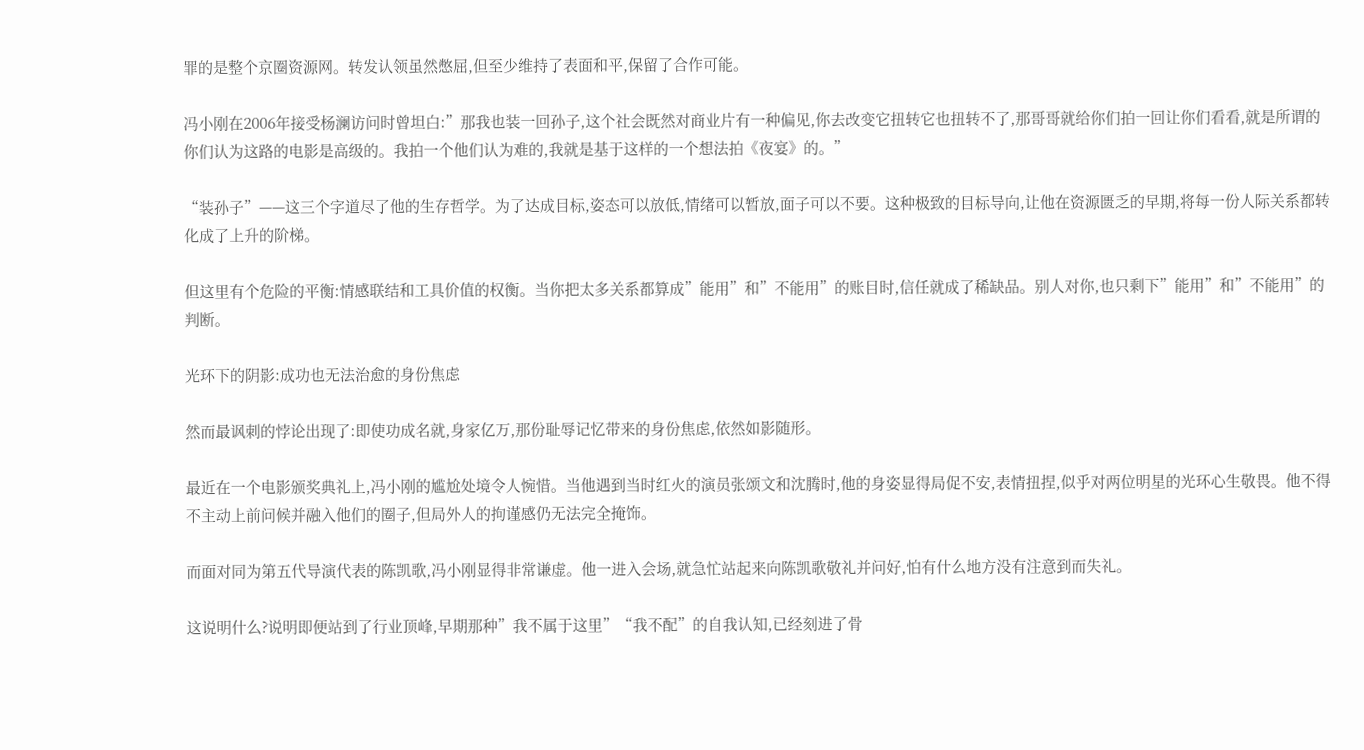罪的是整个京圈资源网。转发认领虽然憋屈,但至少维持了表面和平,保留了合作可能。

冯小刚在2006年接受杨澜访问时曾坦白:”那我也装一回孙子,这个社会既然对商业片有一种偏见,你去改变它扭转它也扭转不了,那哥哥就给你们拍一回让你们看看,就是所谓的你们认为这路的电影是高级的。我拍一个他们认为难的,我就是基于这样的一个想法拍《夜宴》的。”

“装孙子”——这三个字道尽了他的生存哲学。为了达成目标,姿态可以放低,情绪可以暂放,面子可以不要。这种极致的目标导向,让他在资源匮乏的早期,将每一份人际关系都转化成了上升的阶梯。

但这里有个危险的平衡:情感联结和工具价值的权衡。当你把太多关系都算成”能用”和”不能用”的账目时,信任就成了稀缺品。别人对你,也只剩下”能用”和”不能用”的判断。

光环下的阴影:成功也无法治愈的身份焦虑

然而最讽刺的悖论出现了:即使功成名就,身家亿万,那份耻辱记忆带来的身份焦虑,依然如影随形。

最近在一个电影颁奖典礼上,冯小刚的尴尬处境令人惋惜。当他遇到当时红火的演员张颂文和沈腾时,他的身姿显得局促不安,表情扭捏,似乎对两位明星的光环心生敬畏。他不得不主动上前问候并融入他们的圈子,但局外人的拘谨感仍无法完全掩饰。

而面对同为第五代导演代表的陈凯歌,冯小刚显得非常谦虚。他一进入会场,就急忙站起来向陈凯歌敬礼并问好,怕有什么地方没有注意到而失礼。

这说明什么?说明即便站到了行业顶峰,早期那种”我不属于这里”“我不配”的自我认知,已经刻进了骨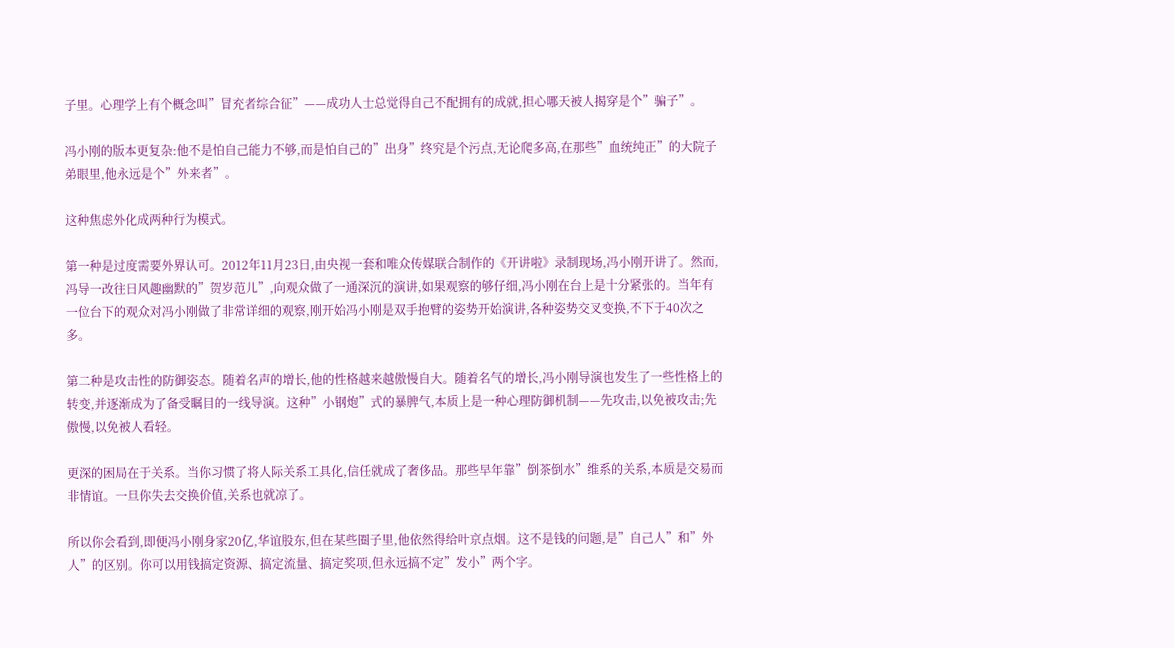子里。心理学上有个概念叫”冒充者综合征”——成功人士总觉得自己不配拥有的成就,担心哪天被人揭穿是个”骗子”。

冯小刚的版本更复杂:他不是怕自己能力不够,而是怕自己的”出身”终究是个污点,无论爬多高,在那些”血统纯正”的大院子弟眼里,他永远是个”外来者”。

这种焦虑外化成两种行为模式。

第一种是过度需要外界认可。2012年11月23日,由央视一套和唯众传媒联合制作的《开讲啦》录制现场,冯小刚开讲了。然而,冯导一改往日风趣幽默的”贺岁范儿”,向观众做了一通深沉的演讲,如果观察的够仔细,冯小刚在台上是十分紧张的。当年有一位台下的观众对冯小刚做了非常详细的观察,刚开始冯小刚是双手抱臂的姿势开始演讲,各种姿势交叉变换,不下于40次之多。

第二种是攻击性的防御姿态。随着名声的增长,他的性格越来越傲慢自大。随着名气的增长,冯小刚导演也发生了一些性格上的转变,并逐渐成为了备受瞩目的一线导演。这种”小钢炮”式的暴脾气,本质上是一种心理防御机制——先攻击,以免被攻击;先傲慢,以免被人看轻。

更深的困局在于关系。当你习惯了将人际关系工具化,信任就成了奢侈品。那些早年靠”倒茶倒水”维系的关系,本质是交易而非情谊。一旦你失去交换价值,关系也就凉了。

所以你会看到,即便冯小刚身家20亿,华谊股东,但在某些圈子里,他依然得给叶京点烟。这不是钱的问题,是”自己人”和”外人”的区别。你可以用钱搞定资源、搞定流量、搞定奖项,但永远搞不定”发小”两个字。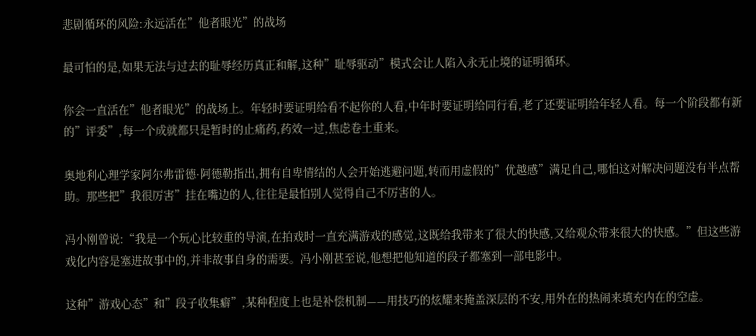悲剧循环的风险:永远活在”他者眼光”的战场

最可怕的是,如果无法与过去的耻辱经历真正和解,这种”耻辱驱动”模式会让人陷入永无止境的证明循环。

你会一直活在”他者眼光”的战场上。年轻时要证明给看不起你的人看,中年时要证明给同行看,老了还要证明给年轻人看。每一个阶段都有新的”评委”,每一个成就都只是暂时的止痛药,药效一过,焦虑卷土重来。

奥地利心理学家阿尔弗雷德·阿德勒指出,拥有自卑情结的人会开始逃避问题,转而用虚假的”优越感”满足自己,哪怕这对解决问题没有半点帮助。那些把”我很厉害”挂在嘴边的人,往往是最怕别人觉得自己不厉害的人。

冯小刚曾说:“我是一个玩心比较重的导演,在拍戏时一直充满游戏的感觉,这既给我带来了很大的快感,又给观众带来很大的快感。”但这些游戏化内容是塞进故事中的,并非故事自身的需要。冯小刚甚至说,他想把他知道的段子都塞到一部电影中。

这种”游戏心态”和”段子收集癖”,某种程度上也是补偿机制——用技巧的炫耀来掩盖深层的不安,用外在的热闹来填充内在的空虚。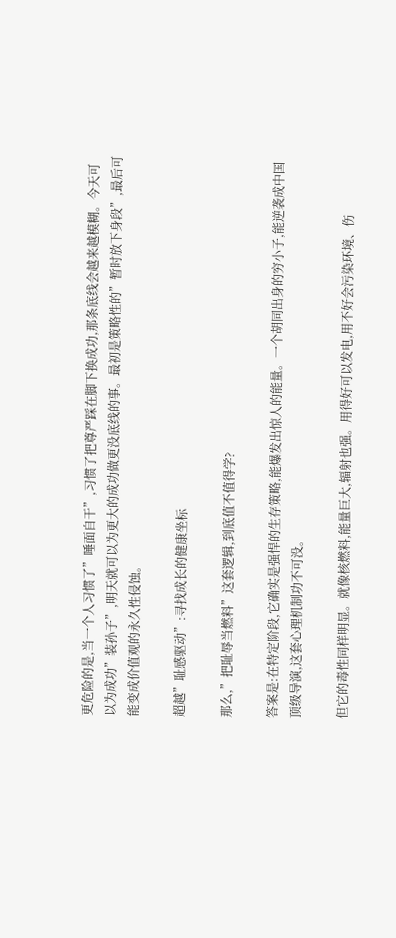更危险的是,当一个人习惯了”唾面自干”,习惯了把尊严踩在脚下换成功,那条底线会越来越模糊。今天可以为成功”装孙子”,明天就可以为更大的成功做更没底线的事。最初是策略性的”暂时放下身段”,最后可能变成价值观的永久性侵蚀。

超越”耻感驱动”:寻找成长的健康坐标

那么,”把耻辱当燃料”这套逻辑,到底值不值得学?

答案是:在特定阶段,它确实是强悍的生存策略,能爆发出惊人的能量。一个胡同出身的穷小子,能逆袭成中国顶级导演,这套心理机制功不可没。

但它的毒性同样明显。就像核燃料,能量巨大,辐射也强。用得好可以发电,用不好会污染环境、伤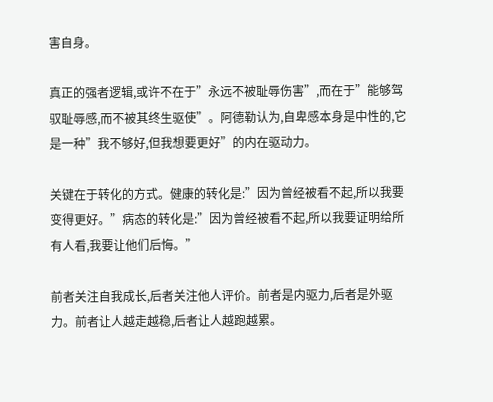害自身。

真正的强者逻辑,或许不在于”永远不被耻辱伤害”,而在于”能够驾驭耻辱感,而不被其终生驱使”。阿德勒认为,自卑感本身是中性的,它是一种”我不够好,但我想要更好”的内在驱动力。

关键在于转化的方式。健康的转化是:”因为曾经被看不起,所以我要变得更好。”病态的转化是:”因为曾经被看不起,所以我要证明给所有人看,我要让他们后悔。”

前者关注自我成长,后者关注他人评价。前者是内驱力,后者是外驱力。前者让人越走越稳,后者让人越跑越累。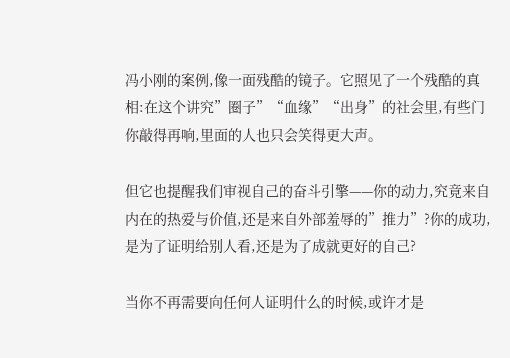冯小刚的案例,像一面残酷的镜子。它照见了一个残酷的真相:在这个讲究”圈子”“血缘”“出身”的社会里,有些门你敲得再响,里面的人也只会笑得更大声。

但它也提醒我们审视自己的奋斗引擎——你的动力,究竟来自内在的热爱与价值,还是来自外部羞辱的”推力”?你的成功,是为了证明给别人看,还是为了成就更好的自己?

当你不再需要向任何人证明什么的时候,或许才是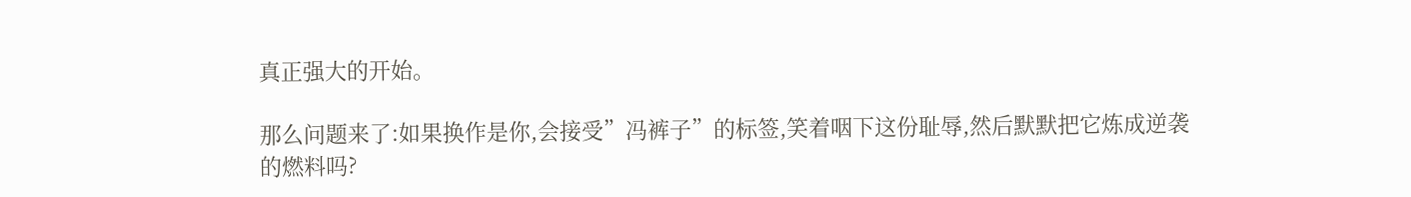真正强大的开始。

那么问题来了:如果换作是你,会接受”冯裤子”的标签,笑着咽下这份耻辱,然后默默把它炼成逆袭的燃料吗?